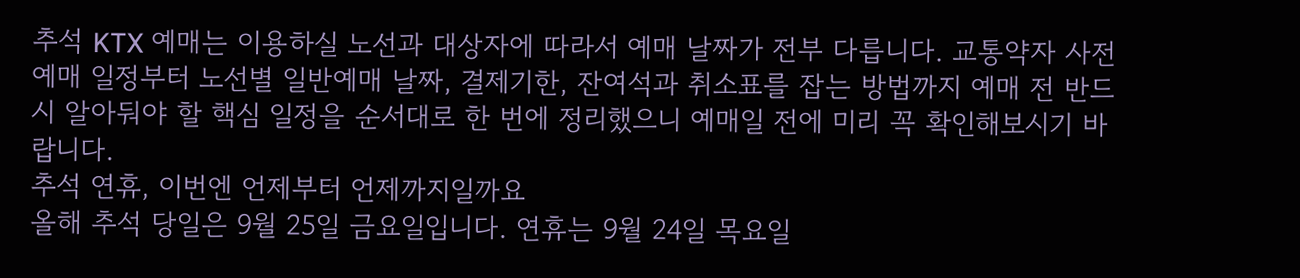추석 KTX 예매는 이용하실 노선과 대상자에 따라서 예매 날짜가 전부 다릅니다. 교통약자 사전예매 일정부터 노선별 일반예매 날짜, 결제기한, 잔여석과 취소표를 잡는 방법까지 예매 전 반드시 알아둬야 할 핵심 일정을 순서대로 한 번에 정리했으니 예매일 전에 미리 꼭 확인해보시기 바랍니다.
추석 연휴, 이번엔 언제부터 언제까지일까요
올해 추석 당일은 9월 25일 금요일입니다. 연휴는 9월 24일 목요일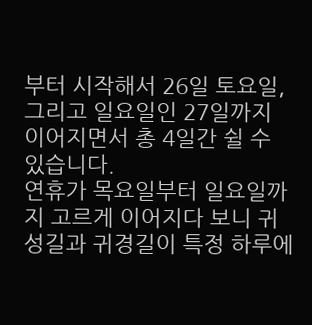부터 시작해서 26일 토요일, 그리고 일요일인 27일까지 이어지면서 총 4일간 쉴 수 있습니다.
연휴가 목요일부터 일요일까지 고르게 이어지다 보니 귀성길과 귀경길이 특정 하루에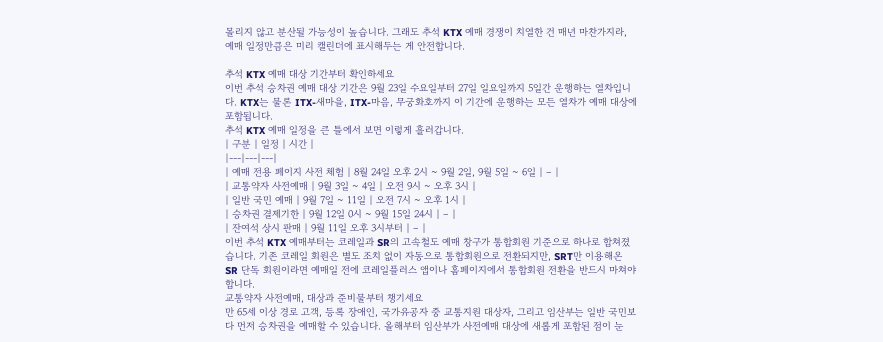몰리지 않고 분산될 가능성이 높습니다. 그래도 추석 KTX 예매 경쟁이 치열한 건 매년 마찬가지라, 예매 일정만큼은 미리 캘린더에 표시해두는 게 안전합니다.

추석 KTX 예매 대상 기간부터 확인하세요
이번 추석 승차권 예매 대상 기간은 9월 23일 수요일부터 27일 일요일까지 5일간 운행하는 열차입니다. KTX는 물론 ITX-새마을, ITX-마음, 무궁화호까지 이 기간에 운행하는 모든 열차가 예매 대상에 포함됩니다.
추석 KTX 예매 일정을 큰 틀에서 보면 이렇게 흘러갑니다.
| 구분 | 일정 | 시간 |
|---|---|---|
| 예매 전용 페이지 사전 체험 | 8월 24일 오후 2시 ~ 9월 2일, 9월 5일 ~ 6일 | – |
| 교통약자 사전예매 | 9월 3일 ~ 4일 | 오전 9시 ~ 오후 3시 |
| 일반 국민 예매 | 9월 7일 ~ 11일 | 오전 7시 ~ 오후 1시 |
| 승차권 결제기한 | 9월 12일 0시 ~ 9월 15일 24시 | – |
| 잔여석 상시 판매 | 9월 11일 오후 3시부터 | – |
이번 추석 KTX 예매부터는 코레일과 SR의 고속철도 예매 창구가 통합회원 기준으로 하나로 합쳐졌습니다. 기존 코레일 회원은 별도 조치 없이 자동으로 통합회원으로 전환되지만, SRT만 이용해온 SR 단독 회원이라면 예매일 전에 코레일플러스 앱이나 홈페이지에서 통합회원 전환을 반드시 마쳐야 합니다.
교통약자 사전예매, 대상과 준비물부터 챙기세요
만 65세 이상 경로 고객, 등록 장애인, 국가유공자 중 교통지원 대상자, 그리고 임산부는 일반 국민보다 먼저 승차권을 예매할 수 있습니다. 올해부터 임산부가 사전예매 대상에 새롭게 포함된 점이 눈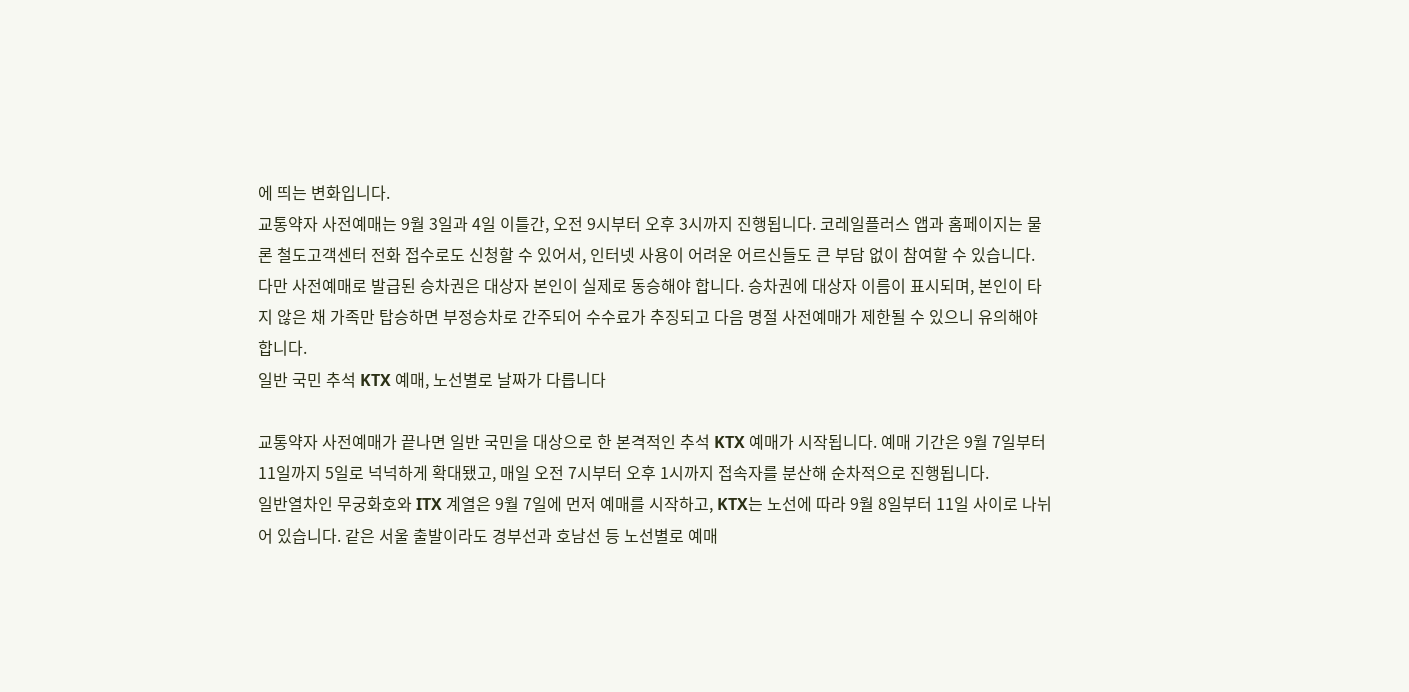에 띄는 변화입니다.
교통약자 사전예매는 9월 3일과 4일 이틀간, 오전 9시부터 오후 3시까지 진행됩니다. 코레일플러스 앱과 홈페이지는 물론 철도고객센터 전화 접수로도 신청할 수 있어서, 인터넷 사용이 어려운 어르신들도 큰 부담 없이 참여할 수 있습니다.
다만 사전예매로 발급된 승차권은 대상자 본인이 실제로 동승해야 합니다. 승차권에 대상자 이름이 표시되며, 본인이 타지 않은 채 가족만 탑승하면 부정승차로 간주되어 수수료가 추징되고 다음 명절 사전예매가 제한될 수 있으니 유의해야 합니다.
일반 국민 추석 KTX 예매, 노선별로 날짜가 다릅니다

교통약자 사전예매가 끝나면 일반 국민을 대상으로 한 본격적인 추석 KTX 예매가 시작됩니다. 예매 기간은 9월 7일부터 11일까지 5일로 넉넉하게 확대됐고, 매일 오전 7시부터 오후 1시까지 접속자를 분산해 순차적으로 진행됩니다.
일반열차인 무궁화호와 ITX 계열은 9월 7일에 먼저 예매를 시작하고, KTX는 노선에 따라 9월 8일부터 11일 사이로 나뉘어 있습니다. 같은 서울 출발이라도 경부선과 호남선 등 노선별로 예매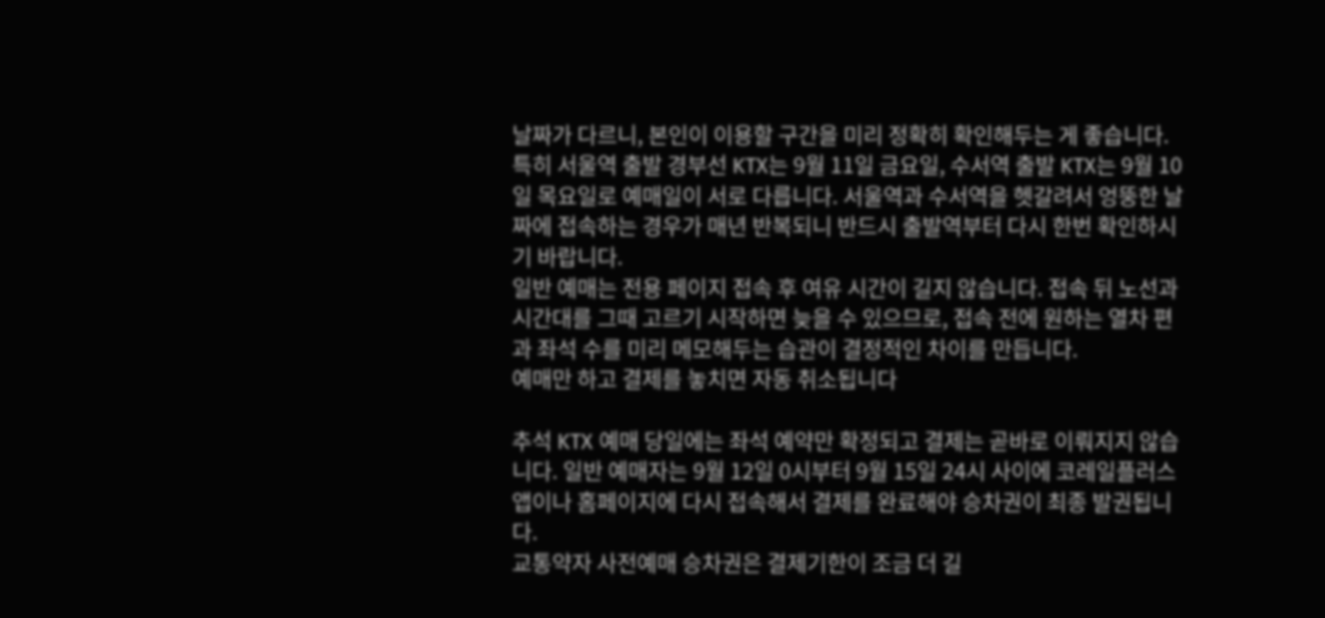날짜가 다르니, 본인이 이용할 구간을 미리 정확히 확인해두는 게 좋습니다.
특히 서울역 출발 경부선 KTX는 9월 11일 금요일, 수서역 출발 KTX는 9월 10일 목요일로 예매일이 서로 다릅니다. 서울역과 수서역을 헷갈려서 엉뚱한 날짜에 접속하는 경우가 매년 반복되니 반드시 출발역부터 다시 한번 확인하시기 바랍니다.
일반 예매는 전용 페이지 접속 후 여유 시간이 길지 않습니다. 접속 뒤 노선과 시간대를 그때 고르기 시작하면 늦을 수 있으므로, 접속 전에 원하는 열차 편과 좌석 수를 미리 메모해두는 습관이 결정적인 차이를 만듭니다.
예매만 하고 결제를 놓치면 자동 취소됩니다

추석 KTX 예매 당일에는 좌석 예약만 확정되고 결제는 곧바로 이뤄지지 않습니다. 일반 예매자는 9월 12일 0시부터 9월 15일 24시 사이에 코레일플러스 앱이나 홈페이지에 다시 접속해서 결제를 완료해야 승차권이 최종 발권됩니다.
교통약자 사전예매 승차권은 결제기한이 조금 더 길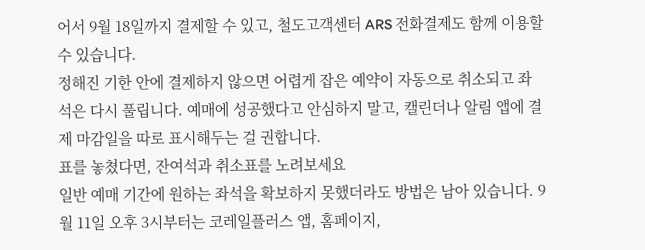어서 9월 18일까지 결제할 수 있고, 철도고객센터 ARS 전화결제도 함께 이용할 수 있습니다.
정해진 기한 안에 결제하지 않으면 어렵게 잡은 예약이 자동으로 취소되고 좌석은 다시 풀립니다. 예매에 성공했다고 안심하지 말고, 캘린더나 알림 앱에 결제 마감일을 따로 표시해두는 걸 권합니다.
표를 놓쳤다면, 잔여석과 취소표를 노려보세요
일반 예매 기간에 원하는 좌석을 확보하지 못했더라도 방법은 남아 있습니다. 9월 11일 오후 3시부터는 코레일플러스 앱, 홈페이지,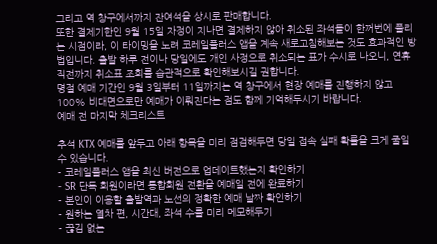그리고 역 창구에서까지 잔여석을 상시로 판매합니다.
또한 결제기한인 9월 15일 자정이 지나면 결제하지 않아 취소된 좌석들이 한꺼번에 풀리는 시점이라, 이 타이밍을 노려 코레일플러스 앱을 계속 새로고침해보는 것도 효과적인 방법입니다. 출발 하루 전이나 당일에도 개인 사정으로 취소되는 표가 수시로 나오니, 연휴 직전까지 취소표 조회를 습관적으로 확인해보시길 권합니다.
명절 예매 기간인 9월 3일부터 11일까지는 역 창구에서 현장 예매를 진행하지 않고 100% 비대면으로만 예매가 이뤄진다는 점도 함께 기억해두시기 바랍니다.
예매 전 마지막 체크리스트

추석 KTX 예매를 앞두고 아래 항목을 미리 점검해두면 당일 접속 실패 확률을 크게 줄일 수 있습니다.
- 코레일플러스 앱을 최신 버전으로 업데이트했는지 확인하기
- SR 단독 회원이라면 통합회원 전환을 예매일 전에 완료하기
- 본인이 이용할 출발역과 노선의 정확한 예매 날짜 확인하기
- 원하는 열차 편, 시간대, 좌석 수를 미리 메모해두기
- 끊김 없는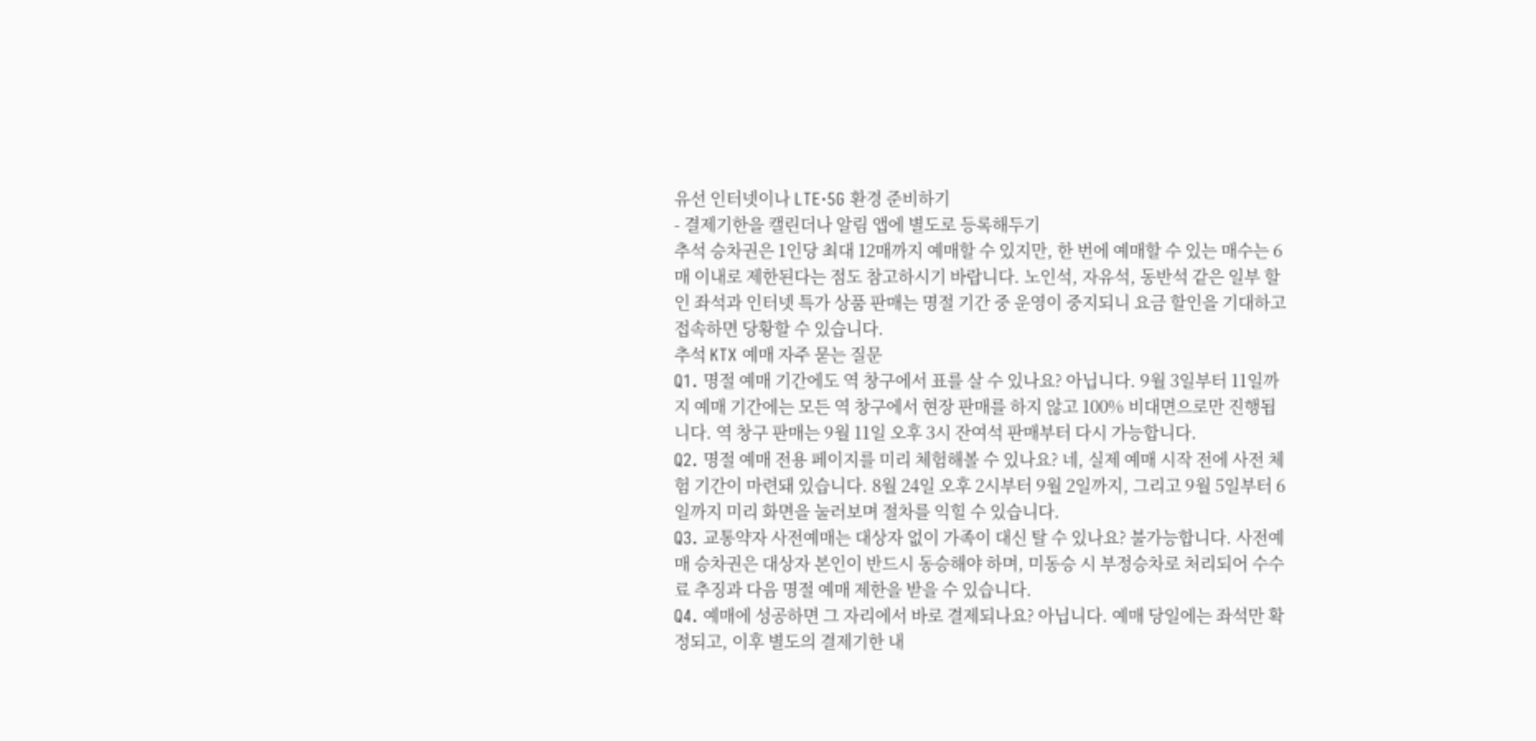유선 인터넷이나 LTE·5G 환경 준비하기
- 결제기한을 캘린더나 알림 앱에 별도로 등록해두기
추석 승차권은 1인당 최대 12매까지 예매할 수 있지만, 한 번에 예매할 수 있는 매수는 6매 이내로 제한된다는 점도 참고하시기 바랍니다. 노인석, 자유석, 동반석 같은 일부 할인 좌석과 인터넷 특가 상품 판매는 명절 기간 중 운영이 중지되니 요금 할인을 기대하고 접속하면 당황할 수 있습니다.
추석 KTX 예매 자주 묻는 질문
Q1. 명절 예매 기간에도 역 창구에서 표를 살 수 있나요? 아닙니다. 9월 3일부터 11일까지 예매 기간에는 모든 역 창구에서 현장 판매를 하지 않고 100% 비대면으로만 진행됩니다. 역 창구 판매는 9월 11일 오후 3시 잔여석 판매부터 다시 가능합니다.
Q2. 명절 예매 전용 페이지를 미리 체험해볼 수 있나요? 네, 실제 예매 시작 전에 사전 체험 기간이 마련돼 있습니다. 8월 24일 오후 2시부터 9월 2일까지, 그리고 9월 5일부터 6일까지 미리 화면을 눌러보며 절차를 익힐 수 있습니다.
Q3. 교통약자 사전예매는 대상자 없이 가족이 대신 탈 수 있나요? 불가능합니다. 사전예매 승차권은 대상자 본인이 반드시 동승해야 하며, 미동승 시 부정승차로 처리되어 수수료 추징과 다음 명절 예매 제한을 받을 수 있습니다.
Q4. 예매에 성공하면 그 자리에서 바로 결제되나요? 아닙니다. 예매 당일에는 좌석만 확정되고, 이후 별도의 결제기한 내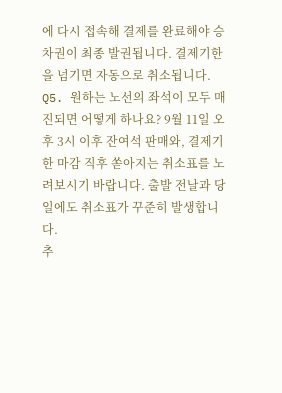에 다시 접속해 결제를 완료해야 승차권이 최종 발권됩니다. 결제기한을 넘기면 자동으로 취소됩니다.
Q5. 원하는 노선의 좌석이 모두 매진되면 어떻게 하나요? 9월 11일 오후 3시 이후 잔여석 판매와, 결제기한 마감 직후 쏟아지는 취소표를 노려보시기 바랍니다. 출발 전날과 당일에도 취소표가 꾸준히 발생합니다.
추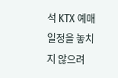석 KTX 예매 일정을 놓치지 않으려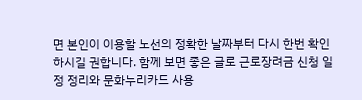면 본인이 이용할 노선의 정확한 날짜부터 다시 한번 확인하시길 권합니다. 함께 보면 좋은 글로 근로장려금 신청 일정 정리와 문화누리카드 사용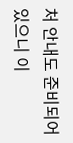처 안내도 준비되어 있으니 이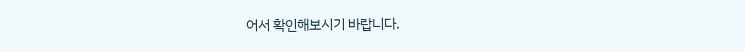어서 확인해보시기 바랍니다.